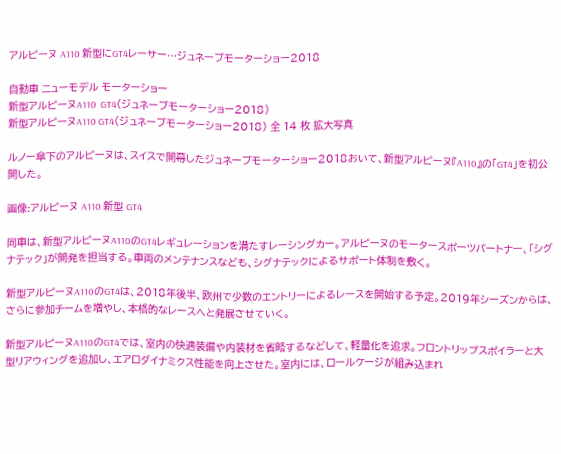アルピーヌ A110 新型にGT4レーサー…ジュネーブモーターショー2018

自動車 ニューモデル モーターショー
新型アルピーヌA110  GT4(ジュネーブモーターショー2018)
新型アルピーヌA110 GT4(ジュネーブモーターショー2018) 全 14 枚 拡大写真

ルノー傘下のアルピーヌは、スイスで開幕したジュネーブモーターショー2018おいて、新型アルピーヌ『A110』の「GT4」を初公開した。

画像:アルピーヌ A110 新型 GT4

同車は、新型アルピーヌA110のGT4レギュレーションを満たすレーシングカー。アルピーヌのモータースポーツパートナー、「シグナテック」が開発を担当する。車両のメンテナンスなども、シグナテックによるサポート体制を敷く。

新型アルピーヌA110のGT4は、2018年後半、欧州で少数のエントリーによるレースを開始する予定。2019年シーズンからは、さらに参加チームを増やし、本格的なレースへと発展させていく。

新型アルピーヌA110のGT4では、室内の快適装備や内装材を省略するなどして、軽量化を追求。フロントリップスポイラーと大型リアウィングを追加し、エアロダイナミクス性能を向上させた。室内には、ロールケージが組み込まれ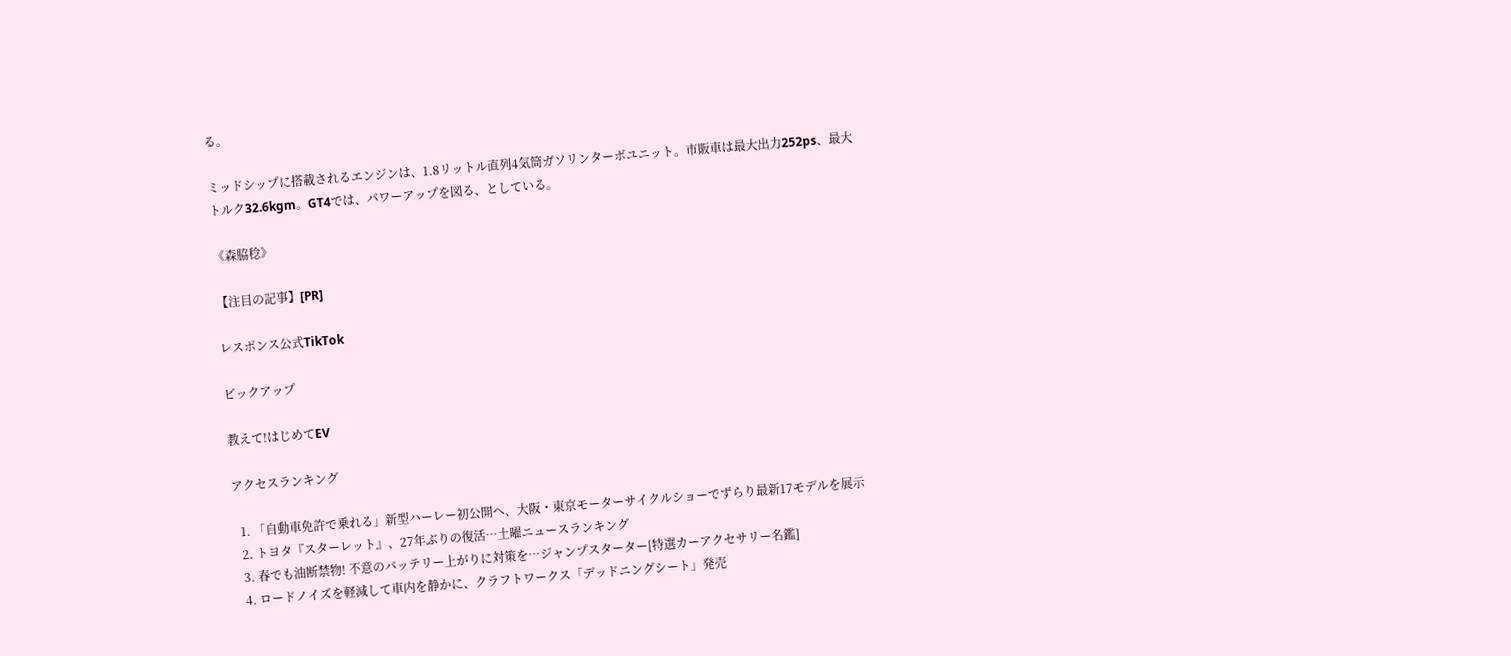る。

ミッドシップに搭載されるエンジンは、1.8リットル直列4気筒ガソリンターボユニット。市販車は最大出力252ps、最大トルク32.6kgm。GT4では、パワーアップを図る、としている。

《森脇稔》

【注目の記事】[PR]

レスポンス公式TikTok

ピックアップ

教えて!はじめてEV

アクセスランキング

  1. 「自動車免許で乗れる」新型ハーレー初公開へ、大阪・東京モーターサイクルショーでずらり最新17モデルを展示
  2. トヨタ『スターレット』、27年ぶりの復活…土曜ニュースランキング
  3. 春でも油断禁物! 不意のバッテリー上がりに対策を…ジャンプスターター[特選カーアクセサリー名鑑]
  4. ロードノイズを軽減して車内を静かに、クラフトワークス「デッドニングシート」発売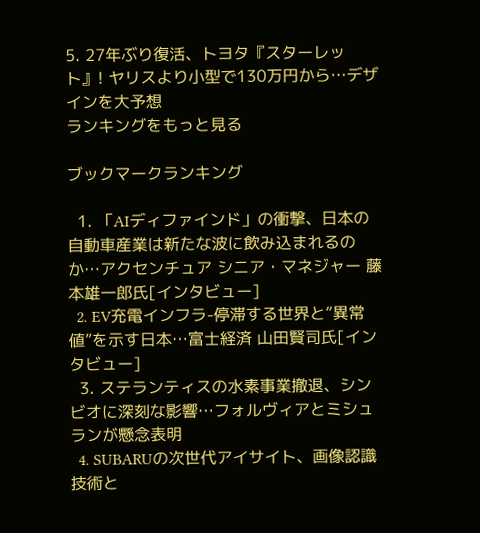5. 27年ぶり復活、トヨタ『スターレット』! ヤリスより小型で130万円から…デザインを大予想
ランキングをもっと見る

ブックマークランキング

  1. 「AIディファインド」の衝撃、日本の自動車産業は新たな波に飲み込まれるのか…アクセンチュア シニア・マネジャー 藤本雄一郎氏[インタビュー]
  2. EV充電インフラ-停滞する世界と“異常値”を示す日本…富士経済 山田賢司氏[インタビュー]
  3. ステランティスの水素事業撤退、シンビオに深刻な影響…フォルヴィアとミシュランが懸念表明
  4. SUBARUの次世代アイサイト、画像認識技術と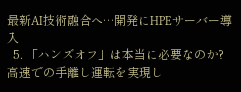最新AI技術融合へ…開発にHPEサーバー導入
  5. 「ハンズオフ」は本当に必要なのか? 高速での手離し運転を実現し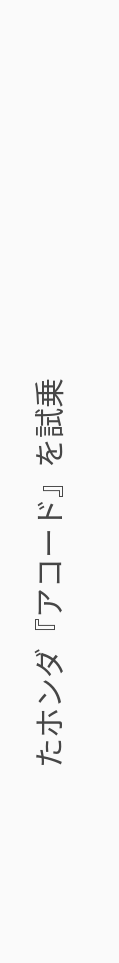たホンダ『アコード』を試乗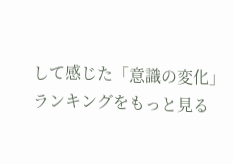して感じた「意識の変化」
ランキングをもっと見る